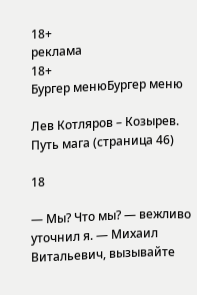18+
реклама
18+
Бургер менюБургер меню

Лев Котляров – Козырев. Путь мага (страница 46)

18

— Мы? Что мы? — вежливо уточнил я. — Михаил Витальевич, вызывайте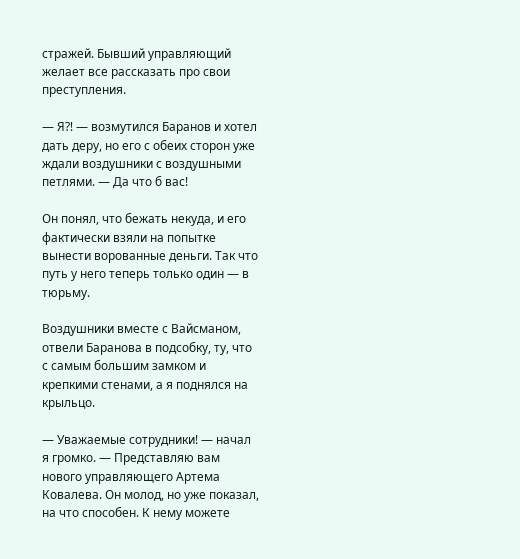стражей. Бывший управляющий желает все рассказать про свои преступления.

— Я⁈ — возмутился Баранов и хотел дать деру, но его с обеих сторон уже ждали воздушники с воздушными петлями. — Да что б вас!

Он понял, что бежать некуда, и его фактически взяли на попытке вынести ворованные деньги. Так что путь у него теперь только один — в тюрьму.

Воздушники вместе с Вайсманом, отвели Баранова в подсобку, ту, что с самым большим замком и крепкими стенами, а я поднялся на крыльцо.

— Уважаемые сотрудники! — начал я громко. — Представляю вам нового управляющего Артема Ковалева. Он молод, но уже показал, на что способен. К нему можете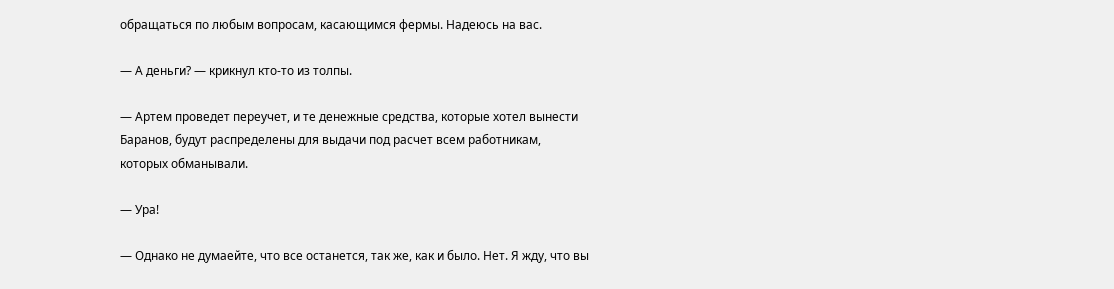обращаться по любым вопросам, касающимся фермы. Надеюсь на вас.

— А деньги? — крикнул кто-то из толпы.

— Артем проведет переучет, и те денежные средства, которые хотел вынести Баранов, будут распределены для выдачи под расчет всем работникам, которых обманывали.

— Ура!

— Однако не думаейте, что все останется, так же, как и было. Нет. Я жду, что вы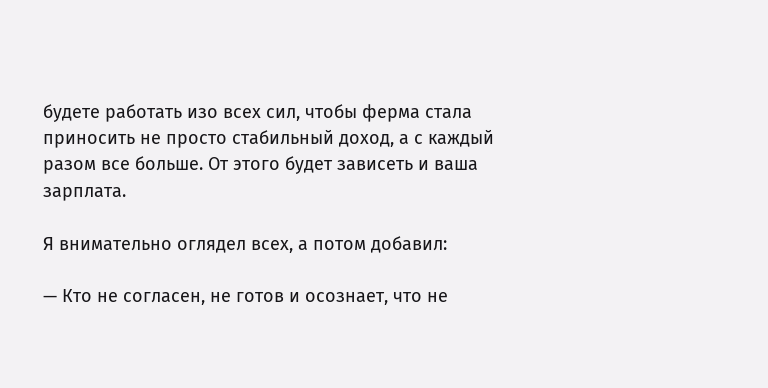будете работать изо всех сил, чтобы ферма стала приносить не просто стабильный доход, а с каждый разом все больше. От этого будет зависеть и ваша зарплата.

Я внимательно оглядел всех, а потом добавил:

— Кто не согласен, не готов и осознает, что не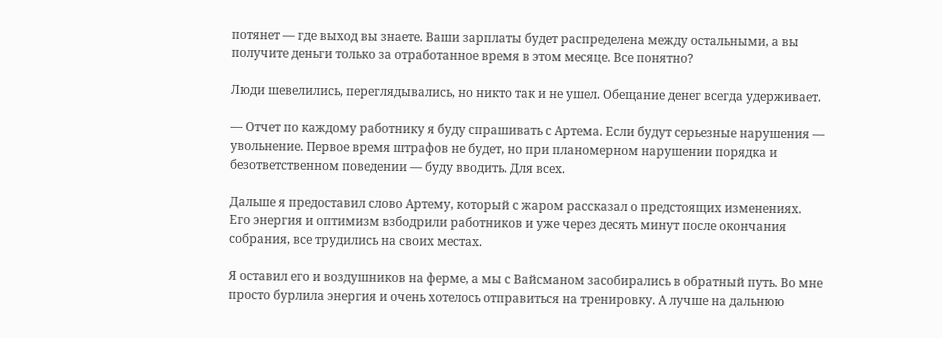потянет — где выход вы знаете. Ваши зарплаты будет распределена между остальными, а вы получите деньги только за отработанное время в этом месяце. Все понятно?

Люди шевелились, переглядывались, но никто так и не ушел. Обещание денег всегда удерживает.

— Отчет по каждому работнику я буду спрашивать с Артема. Если будут серьезные нарушения — увольнение. Первое время штрафов не будет, но при планомерном нарушении порядка и безответственном поведении — буду вводить. Для всех.

Дальше я предоставил слово Артему, который с жаром рассказал о предстоящих изменениях. Его энергия и оптимизм взбодрили работников и уже через десять минут после окончания собрания, все трудились на своих местах.

Я оставил его и воздушников на ферме, а мы с Вайсманом засобирались в обратный путь. Во мне просто бурлила энергия и очень хотелось отправиться на тренировку. А лучше на дальнюю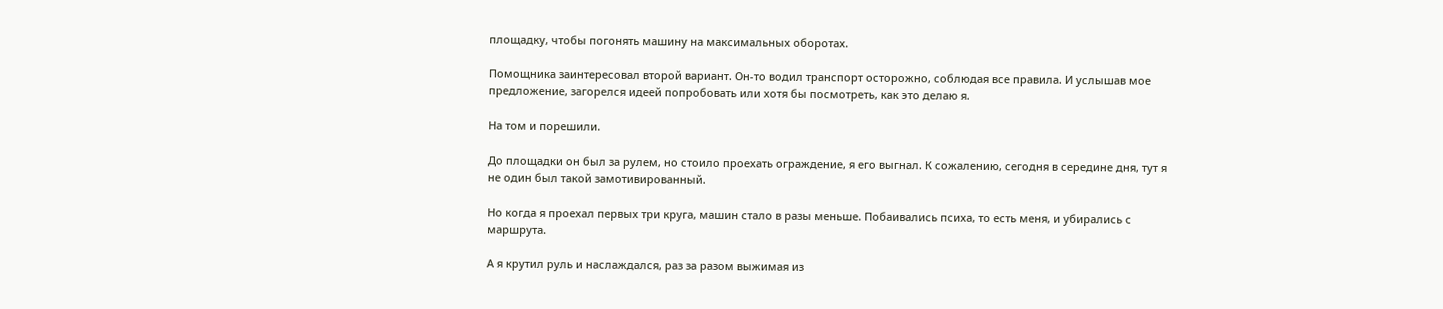площадку, чтобы погонять машину на максимальных оборотах.

Помощника заинтересовал второй вариант. Он-то водил транспорт осторожно, соблюдая все правила. И услышав мое предложение, загорелся идеей попробовать или хотя бы посмотреть, как это делаю я.

На том и порешили.

До площадки он был за рулем, но стоило проехать ограждение, я его выгнал. К сожалению, сегодня в середине дня, тут я не один был такой замотивированный.

Но когда я проехал первых три круга, машин стало в разы меньше. Побаивались психа, то есть меня, и убирались с маршрута.

А я крутил руль и наслаждался, раз за разом выжимая из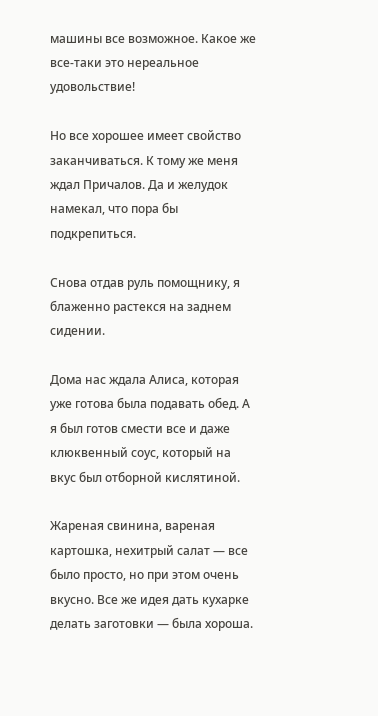машины все возможное. Какое же все-таки это нереальное удовольствие!

Но все хорошее имеет свойство заканчиваться. К тому же меня ждал Причалов. Да и желудок намекал, что пора бы подкрепиться.

Снова отдав руль помощнику, я блаженно растекся на заднем сидении.

Дома нас ждала Алиса, которая уже готова была подавать обед. А я был готов смести все и даже клюквенный соус, который на вкус был отборной кислятиной.

Жареная свинина, вареная картошка, нехитрый салат — все было просто, но при этом очень вкусно. Все же идея дать кухарке делать заготовки — была хороша.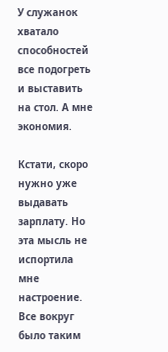У служанок хватало способностей все подогреть и выставить на стол. А мне экономия.

Кстати, скоро нужно уже выдавать зарплату. Но эта мысль не испортила мне настроение. Все вокруг было таким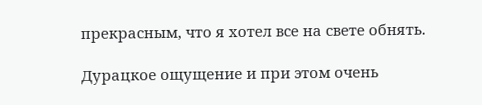прекрасным, что я хотел все на свете обнять.

Дурацкое ощущение и при этом очень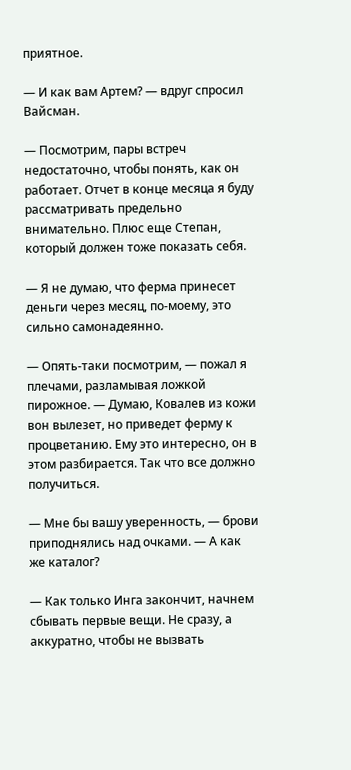приятное.

— И как вам Артем? — вдруг спросил Вайсман.

— Посмотрим, пары встреч недостаточно, чтобы понять, как он работает. Отчет в конце месяца я буду рассматривать предельно внимательно. Плюс еще Степан, который должен тоже показать себя.

— Я не думаю, что ферма принесет деньги через месяц, по-моему, это сильно самонадеянно.

— Опять-таки посмотрим, — пожал я плечами, разламывая ложкой пирожное. — Думаю, Ковалев из кожи вон вылезет, но приведет ферму к процветанию. Ему это интересно, он в этом разбирается. Так что все должно получиться.

— Мне бы вашу уверенность, — брови приподнялись над очками. — А как же каталог?

— Как только Инга закончит, начнем сбывать первые вещи. Не сразу, а аккуратно, чтобы не вызвать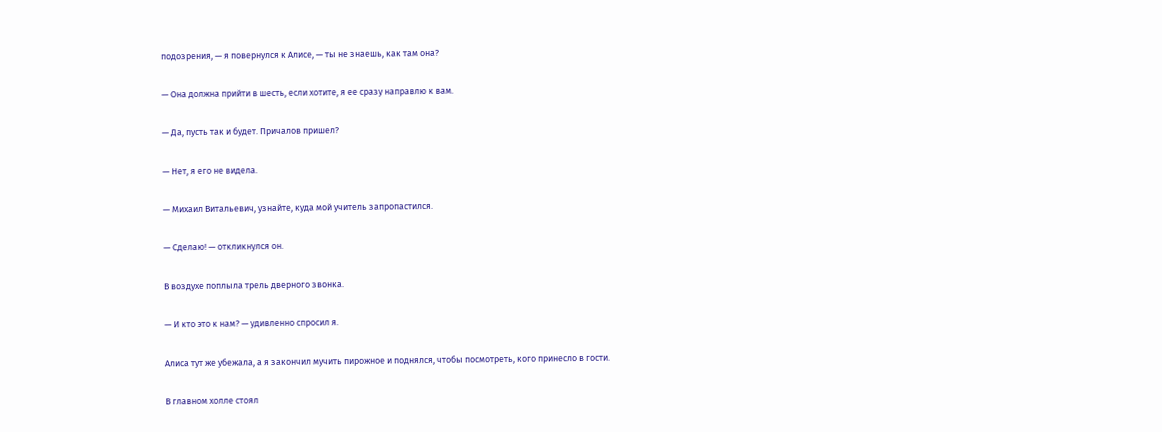подозрения, — я повернулся к Алисе, — ты не знаешь, как там она?

— Она должна прийти в шесть, если хотите, я ее сразу направлю к вам.

— Да, пусть так и будет. Причалов пришел?

— Нет, я его не видела.

— Михаил Витальевич, узнайте, куда мой учитель запропастился.

— Сделаю! — откликнулся он.

В воздухе поплыла трель дверного звонка.

— И кто это к нам? — удивленно спросил я.

Алиса тут же убежала, а я закончил мучить пирожное и поднялся, чтобы посмотреть, кого принесло в гости.

В главном холле стоял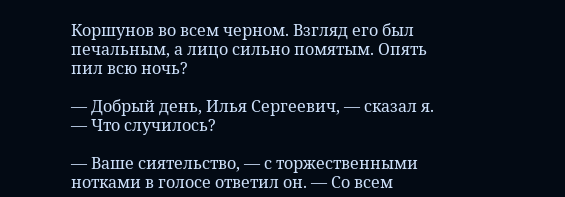Коршунов во всем черном. Взгляд его был печальным, а лицо сильно помятым. Опять пил всю ночь?

— Добрый день, Илья Сергеевич, — сказал я. — Что случилось?

— Ваше сиятельство, — с торжественными нотками в голосе ответил он. — Со всем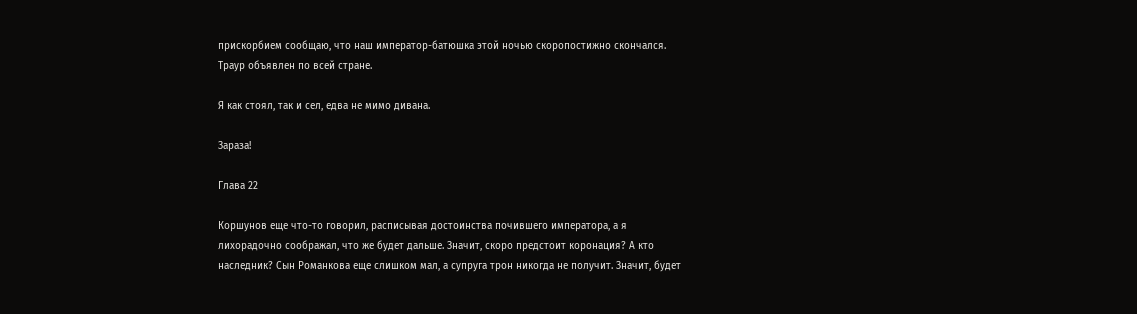прискорбием сообщаю, что наш император-батюшка этой ночью скоропостижно скончался. Траур объявлен по всей стране.

Я как стоял, так и сел, едва не мимо дивана.

Зараза!

Глава 22

Коршунов еще что-то говорил, расписывая достоинства почившего императора, а я лихорадочно соображал, что же будет дальше. Значит, скоро предстоит коронация? А кто наследник? Сын Романкова еще слишком мал, а супруга трон никогда не получит. Значит, будет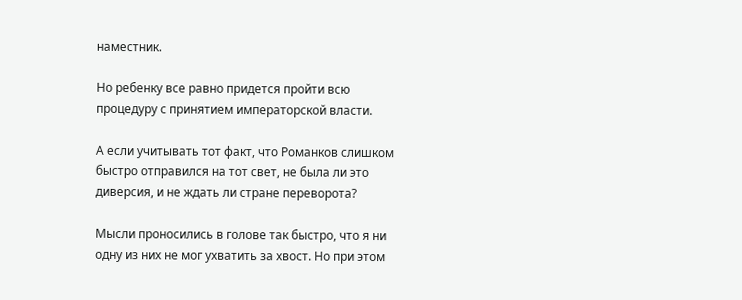наместник.

Но ребенку все равно придется пройти всю процедуру с принятием императорской власти.

А если учитывать тот факт, что Романков слишком быстро отправился на тот свет, не была ли это диверсия, и не ждать ли стране переворота?

Мысли проносились в голове так быстро, что я ни одну из них не мог ухватить за хвост. Но при этом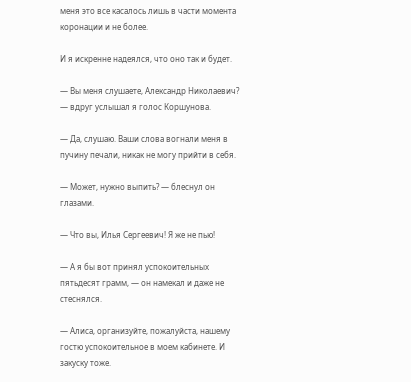меня это все касалось лишь в части момента коронации и не более.

И я искренне надеялся, что оно так и будет.

— Вы меня слушаете, Александр Николаевич? — вдруг услышал я голос Коршунова.

— Да, слушаю. Ваши слова вогнали меня в пучину печали, никак не могу прийти в себя.

— Может, нужно выпить? — блеснул он глазами.

— Что вы, Илья Сергеевич! Я же не пью!

— А я бы вот принял успокоительных пятьдесят грамм, — он намекал и даже не стеснялся.

— Алиса, организуйте, пожалуйста, нашему гостю успокоительное в моем кабинете. И закуску тоже.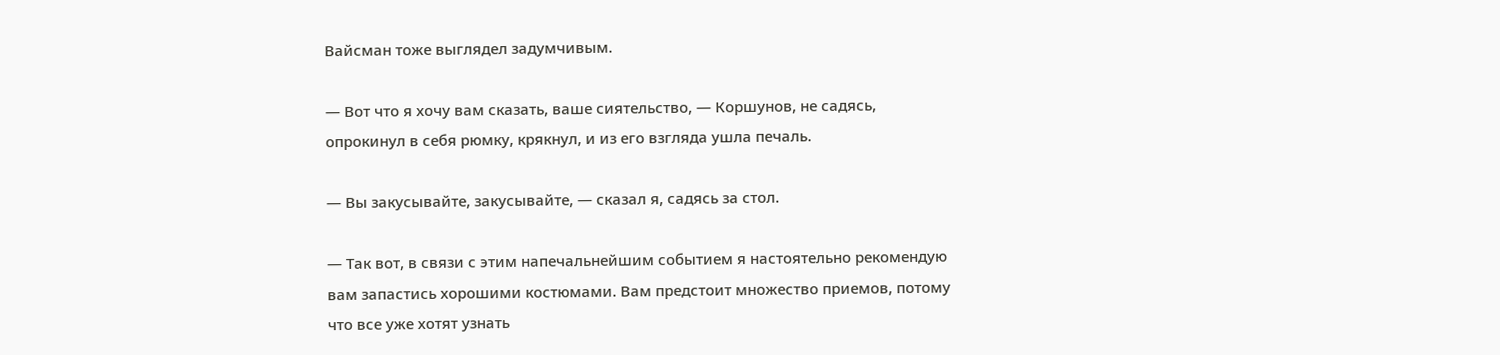Вайсман тоже выглядел задумчивым.

— Вот что я хочу вам сказать, ваше сиятельство, — Коршунов, не садясь, опрокинул в себя рюмку, крякнул, и из его взгляда ушла печаль.

— Вы закусывайте, закусывайте, — сказал я, садясь за стол.

— Так вот, в связи с этим напечальнейшим событием я настоятельно рекомендую вам запастись хорошими костюмами. Вам предстоит множество приемов, потому что все уже хотят узнать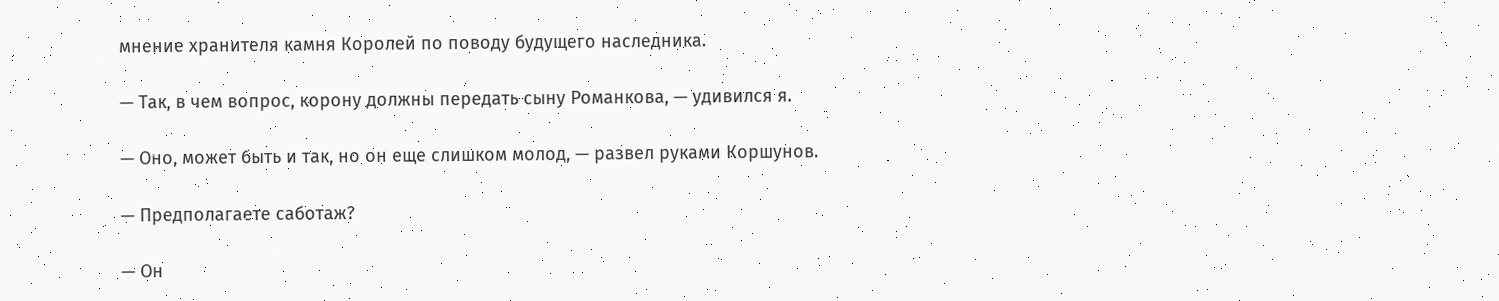мнение хранителя камня Королей по поводу будущего наследника.

— Так, в чем вопрос, корону должны передать сыну Романкова, — удивился я.

— Оно, может быть и так, но он еще слишком молод, — развел руками Коршунов.

— Предполагаете саботаж?

— Он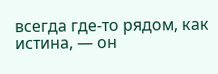всегда где-то рядом, как истина, — он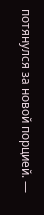потянулся за новой порцией. —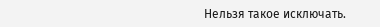Нельзя такое исключать.